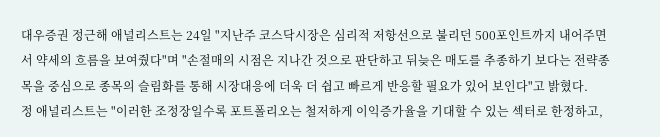대우증권 정근해 애널리스트는 24일 "지난주 코스닥시장은 심리적 저항선으로 불리던 500포인트까지 내어주면서 약세의 흐름을 보여줬다"며 "손절매의 시점은 지나간 것으로 판단하고 뒤늦은 매도를 추종하기 보다는 전략종목을 중심으로 종목의 슬림화를 통해 시장대응에 더욱 더 쉽고 빠르게 반응할 필요가 있어 보인다"고 밝혔다.
정 애널리스트는 "이러한 조정장일수록 포트폴리오는 철저하게 이익증가율을 기대할 수 있는 섹터로 한정하고,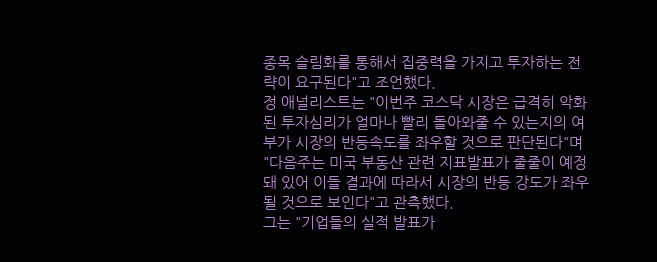종목 슬림화를 통해서 집중력을 가지고 투자하는 전략이 요구된다"고 조언했다.
정 애널리스트는 "이번주 코스닥 시장은 급격히 악화된 투자심리가 얼마나 빨리 돌아와줄 수 있는지의 여부가 시장의 반등속도를 좌우할 것으로 판단된다"며 "다음주는 미국 부동산 관련 지표발표가 줄줄이 예정돼 있어 이들 결과에 따라서 시장의 반등 강도가 좌우될 것으로 보인다"고 관측했다.
그는 "기업들의 실적 발표가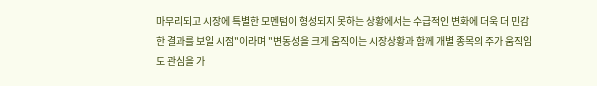마무리되고 시장에 특별한 모멘텀이 형성되지 못하는 상황에서는 수급적인 변화에 더욱 더 민감한 결과를 보일 시점"이라며 "변동성을 크게 움직이는 시장상황과 함께 개별 종목의 주가 움직임도 관심을 가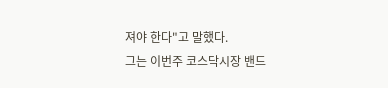져야 한다"고 말했다.
그는 이번주 코스닥시장 밴드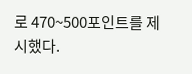로 470~500포인트를 제시했다.